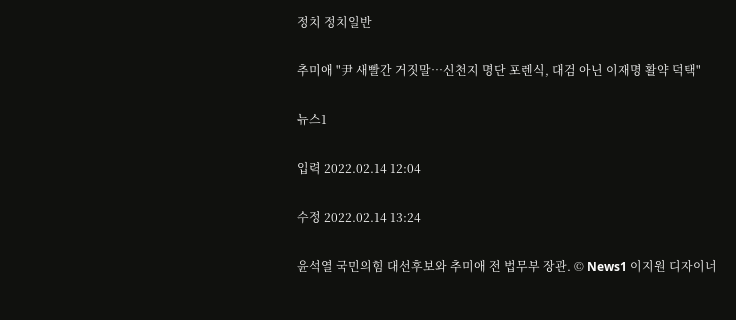정치 정치일반

추미애 "尹 새빨간 거짓말…신천지 명단 포렌식, 대검 아닌 이재명 활약 덕택"

뉴스1

입력 2022.02.14 12:04

수정 2022.02.14 13:24

윤석열 국민의힘 대선후보와 추미애 전 법무부 장관. © News1 이지원 디자이너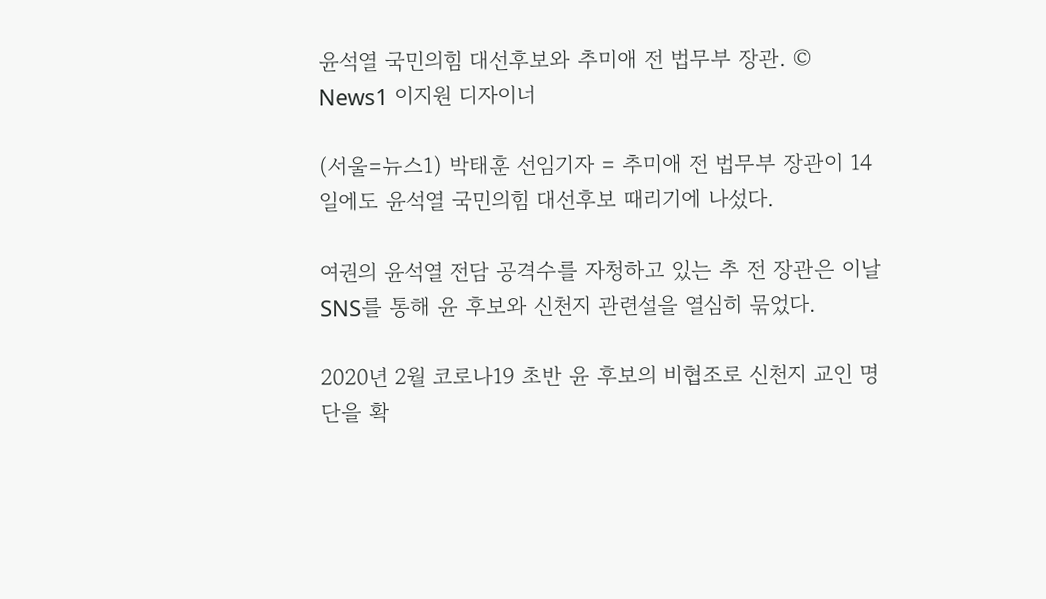윤석열 국민의힘 대선후보와 추미애 전 법무부 장관. © News1 이지원 디자이너

(서울=뉴스1) 박태훈 선임기자 = 추미애 전 법무부 장관이 14일에도 윤석열 국민의힘 대선후보 때리기에 나섰다.

여권의 윤석열 전담 공격수를 자청하고 있는 추 전 장관은 이날 SNS를 통해 윤 후보와 신천지 관련설을 열심히 묶었다.

2020년 2월 코로나19 초반 윤 후보의 비협조로 신천지 교인 명단을 확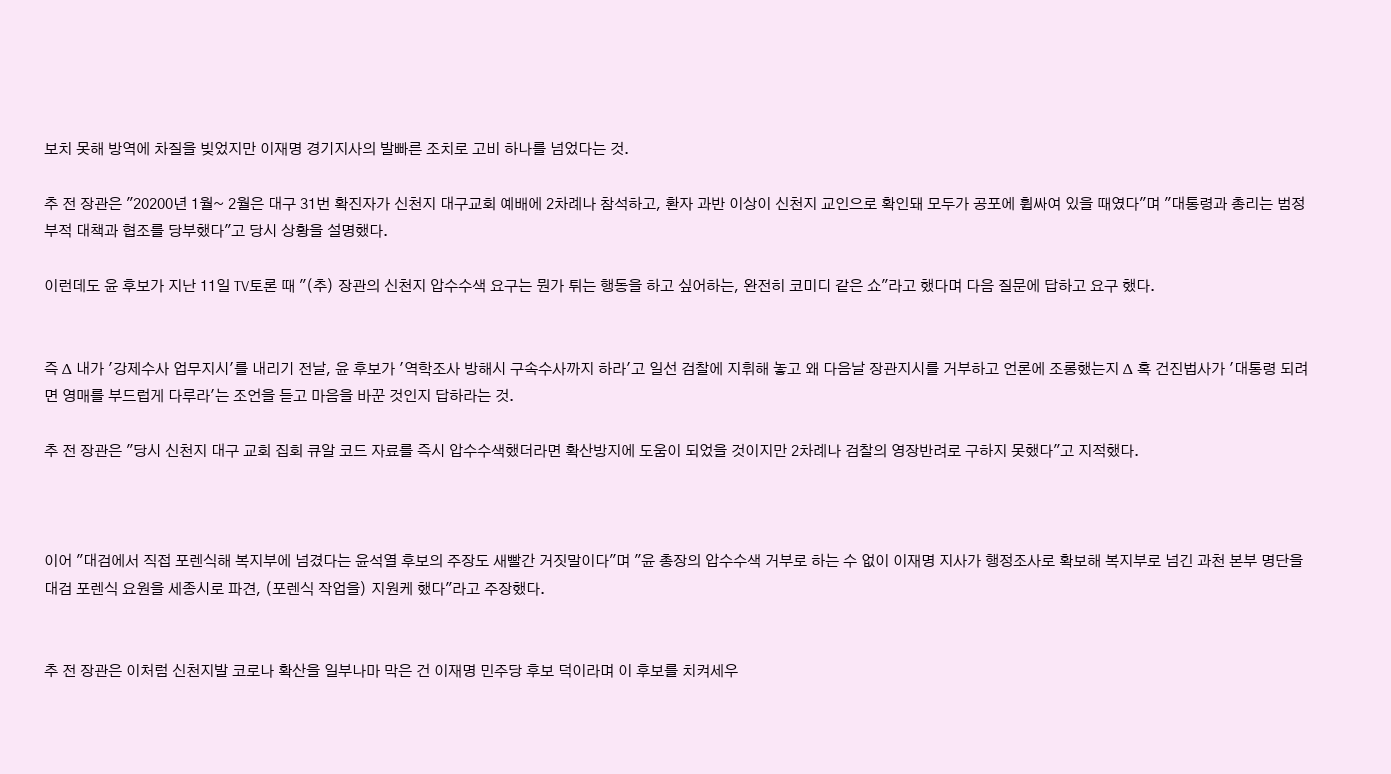보치 못해 방역에 차질을 빚었지만 이재명 경기지사의 발빠른 조치로 고비 하나를 넘었다는 것.

추 전 장관은 "20200년 1월~ 2월은 대구 31번 확진자가 신천지 대구교회 예배에 2차례나 참석하고, 환자 과반 이상이 신천지 교인으로 확인돼 모두가 공포에 휩싸여 있을 때였다"며 "대통령과 총리는 범정부적 대책과 협조를 당부했다"고 당시 상황을 설명했다.

이런데도 윤 후보가 지난 11일 TV토론 때 "(추) 장관의 신천지 압수수색 요구는 뭔가 튀는 행동을 하고 싶어하는, 완전히 코미디 같은 쇼"라고 했다며 다음 질문에 답하고 요구 했다.


즉 Δ 내가 '강제수사 업무지시'를 내리기 전날, 윤 후보가 '역학조사 방해시 구속수사까지 하라'고 일선 검찰에 지휘해 놓고 왜 다음날 장관지시를 거부하고 언론에 조롱했는지 Δ 혹 건진법사가 '대통령 되려면 영매를 부드럽게 다루라'는 조언을 듣고 마음을 바꾼 것인지 답하라는 것.

추 전 장관은 "당시 신천지 대구 교회 집회 큐알 코드 자료를 즉시 압수수색했더라면 확산방지에 도움이 되었을 것이지만 2차례나 검찰의 영장반려로 구하지 못했다"고 지적했다.



이어 "대검에서 직접 포렌식해 복지부에 넘겼다는 윤석열 후보의 주장도 새빨간 거짓말이다"며 "윤 총장의 압수수색 거부로 하는 수 없이 이재명 지사가 행정조사로 확보해 복지부로 넘긴 과천 본부 명단을 대검 포렌식 요원을 세종시로 파견, (포렌식 작업을) 지원케 했다"라고 주장했다.


추 전 장관은 이처럼 신천지발 코로나 확산을 일부나마 막은 건 이재명 민주당 후보 덕이라며 이 후보를 치켜세우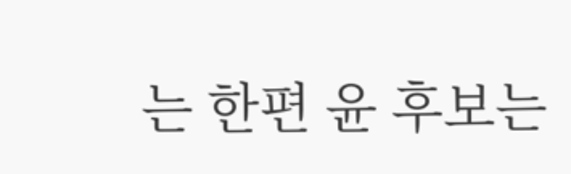는 한편 윤 후보는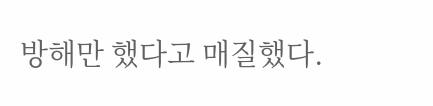방해만 했다고 매질했다.